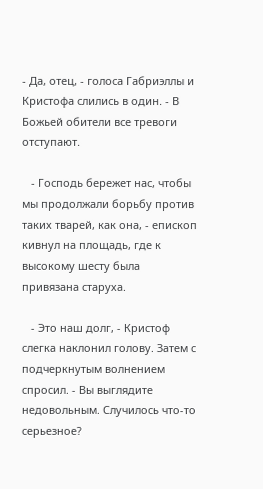- Да, отец, - голоса Габриэллы и Кристофа слились в один. - В Божьей обители все тревоги отступают.

   - Господь бережет нас, чтобы мы продолжали борьбу против таких тварей, как она, - епископ кивнул на площадь, где к высокому шесту была привязана старуха.

   - Это наш долг, - Кристоф слегка наклонил голову. Затем с подчеркнутым волнением спросил. - Вы выглядите недовольным. Случилось что-то серьезное?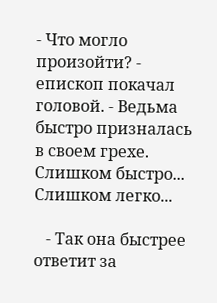- Что могло произойти? - епископ покачал головой. - Ведьма быстро призналась в своем грехе. Слишком быстро... Слишком легко...

   - Так она быстрее ответит за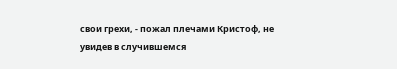свои грехи, - пожал плечами Кристоф, не увидев в случившемся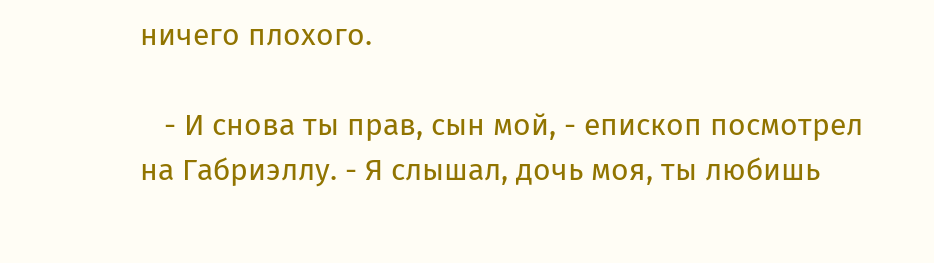ничего плохого.

   - И снова ты прав, сын мой, - епископ посмотрел на Габриэллу. - Я слышал, дочь моя, ты любишь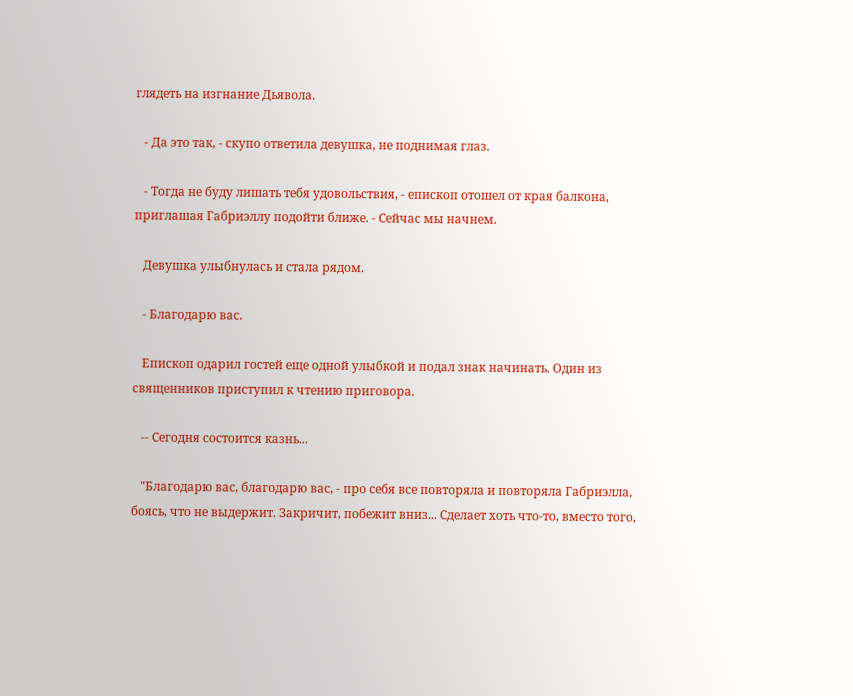глядеть на изгнание Дьявола.

   - Да это так, - скупо ответила девушка, не поднимая глаз.

   - Тогда не буду лишать тебя удовольствия, - епископ отошел от края балкона, приглашая Габриэллу подойти ближе. - Сейчас мы начнем.

   Девушка улыбнулась и стала рядом.

   - Благодарю вас.

   Епископ одарил гостей еще одной улыбкой и подал знак начинать. Один из священников приступил к чтению приговора.

   -- Сегодня состоится казнь...

   "Благодарю вас, благодарю вас, - про себя все повторяла и повторяла Габриэлла, боясь, что не выдержит. Закричит, побежит вниз... Сделает хоть что-то, вместо того,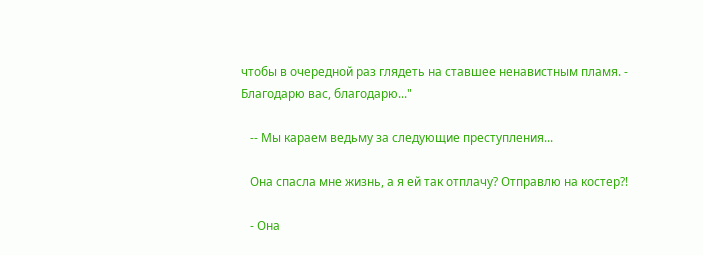чтобы в очередной раз глядеть на ставшее ненавистным пламя. - Благодарю вас, благодарю..."

   -- Мы караем ведьму за следующие преступления...

   Она спасла мне жизнь, а я ей так отплачу? Отправлю на костер?!

   - Она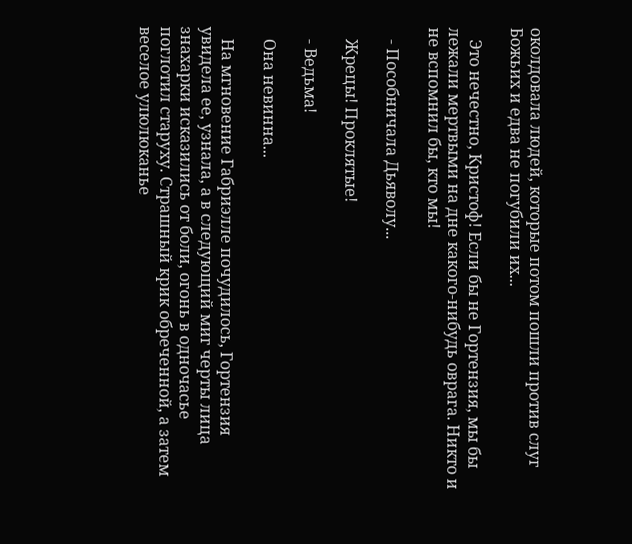околдовала людей, которые потом пошли против слуг Божьих и едва не погубили их...

   Это нечестно, Кристоф! Если бы не Гортензия, мы бы лежали мертвыми на дне какого-нибудь оврага. Никто и не вспомнил бы, кто мы!

   - Пособничала Дьяволу...

   Жрецы! Проклятые!

   - Ведьма!

   Она невинна...

   На мгновение Габриэлле почудилось, Гортензия увидела ее, узнала, а в следующий миг черты лица знахарки исказились от боли, огонь в одночасье поглотил старуху. Страшный крик обреченной, а затем веселое улюлюканье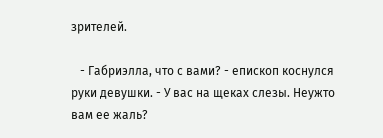зрителей.

   - Габриэлла, что с вами? - епископ коснулся руки девушки. - У вас на щеках слезы. Неужто вам ее жаль?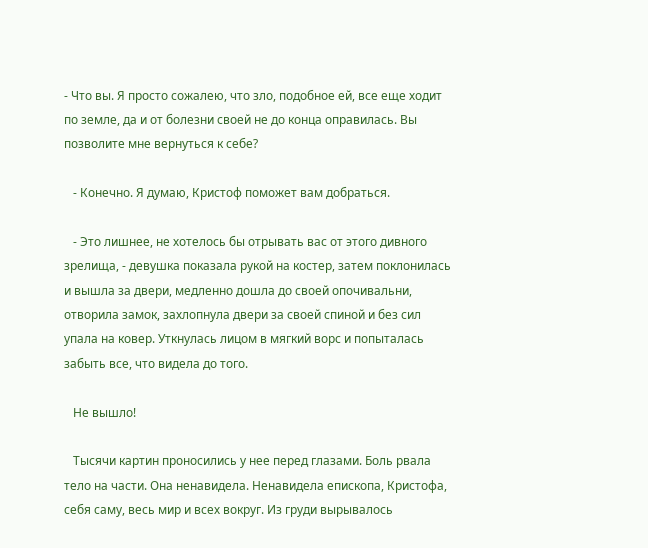- Что вы. Я просто сожалею, что зло, подобное ей, все еще ходит по земле, да и от болезни своей не до конца оправилась. Вы позволите мне вернуться к себе?

   - Конечно. Я думаю, Кристоф поможет вам добраться.

   - Это лишнее, не хотелось бы отрывать вас от этого дивного зрелища, - девушка показала рукой на костер, затем поклонилась и вышла за двери, медленно дошла до своей опочивальни, отворила замок, захлопнула двери за своей спиной и без сил упала на ковер. Уткнулась лицом в мягкий ворс и попыталась забыть все, что видела до того.

   Не вышло!

   Тысячи картин проносились у нее перед глазами. Боль рвала тело на части. Она ненавидела. Ненавидела епископа, Кристофа, себя саму, весь мир и всех вокруг. Из груди вырывалось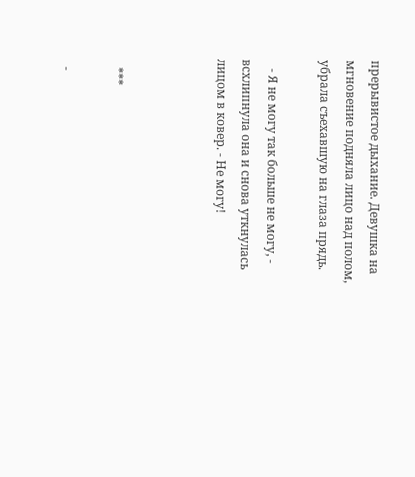прерывистое дыхание. Девушка на мгновение подняла лицо над полом, убрала съехавшую на глаза прядь.

   - Я не могу так больше не могу, - всхлипнула она и снова уткнулась лицом в ковер. - Не могу!



   ***

   -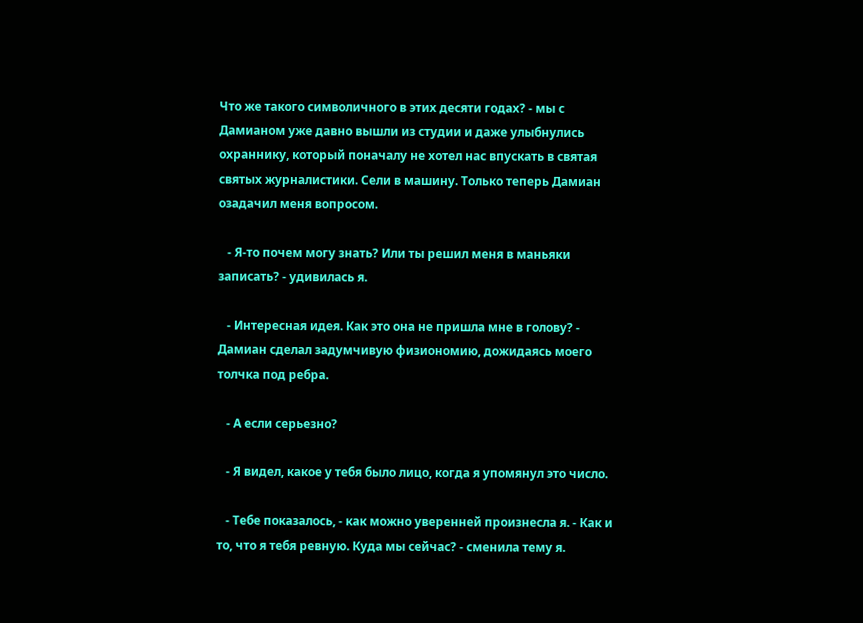Что же такого символичного в этих десяти годах? - мы с Дамианом уже давно вышли из студии и даже улыбнулись охраннику, который поначалу не хотел нас впускать в святая святых журналистики. Сели в машину. Только теперь Дамиан озадачил меня вопросом.

   - Я-то почем могу знать? Или ты решил меня в маньяки записать? - удивилась я.

   - Интересная идея. Как это она не пришла мне в голову? - Дамиан сделал задумчивую физиономию, дожидаясь моего толчка под ребра.

   - А если серьезно?

   - Я видел, какое у тебя было лицо, когда я упомянул это число.

   - Тебе показалось, - как можно уверенней произнесла я. - Как и то, что я тебя ревную. Куда мы сейчас? - сменила тему я.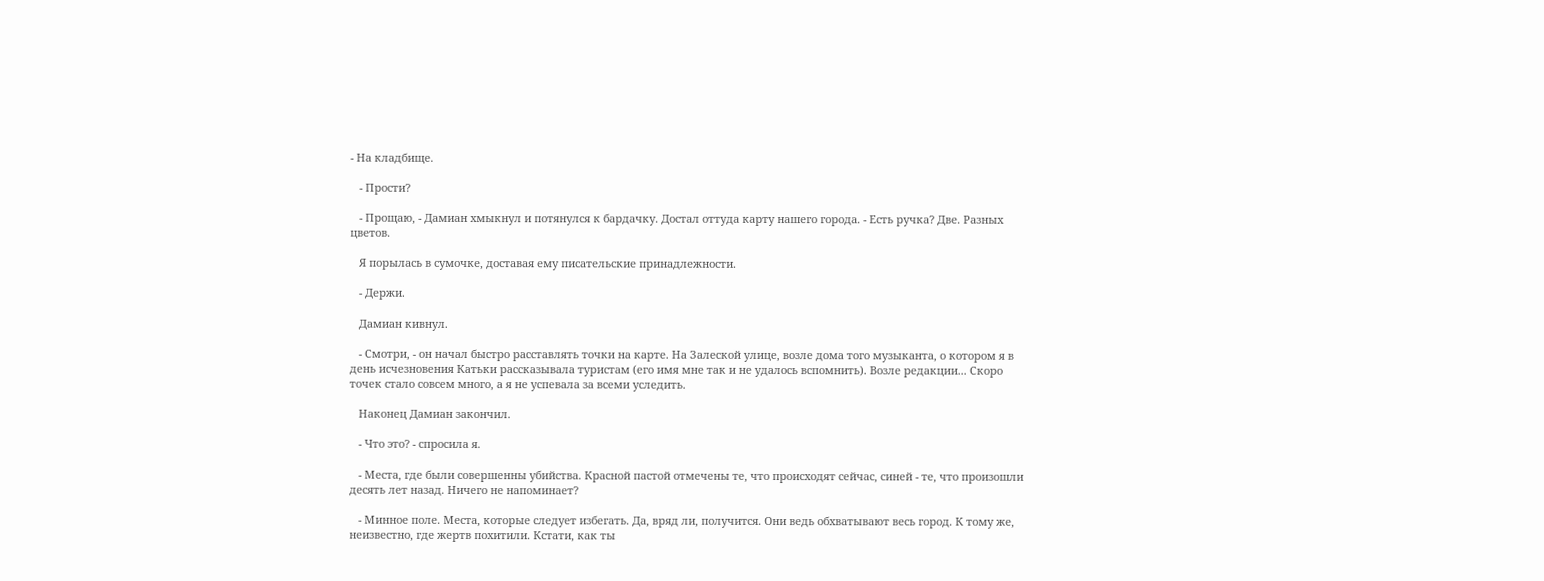- На кладбище.

   - Прости?

   - Прощаю, - Дамиан хмыкнул и потянулся к бардачку. Достал оттуда карту нашего города. - Есть ручка? Две. Разных цветов.

   Я порылась в сумочке, доставая ему писательские принадлежности.

   - Держи.

   Дамиан кивнул.

   - Смотри, - он начал быстро расставлять точки на карте. На Залеской улице, возле дома того музыканта, о котором я в день исчезновения Катьки рассказывала туристам (его имя мне так и не удалось вспомнить). Возле редакции... Скоро точек стало совсем много, а я не успевала за всеми уследить.

   Наконец Дамиан закончил.

   - Что это? - спросила я.

   - Места, где были совершенны убийства. Красной пастой отмечены те, что происходят сейчас, синей - те, что произошли десять лет назад. Ничего не напоминает?

   - Минное поле. Места, которые следует избегать. Да, вряд ли, получится. Они ведь обхватывают весь город. К тому же, неизвестно, где жертв похитили. Кстати, как ты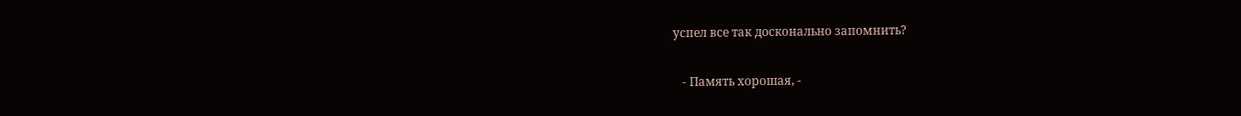успел все так досконально запомнить?

   - Память хорошая, -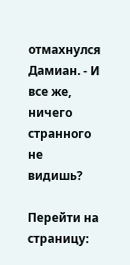отмахнулся Дамиан. - И все же, ничего странного не видишь?

Перейти на страницу: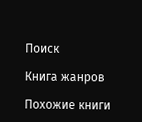Поиск

Книга жанров

Похожие книги